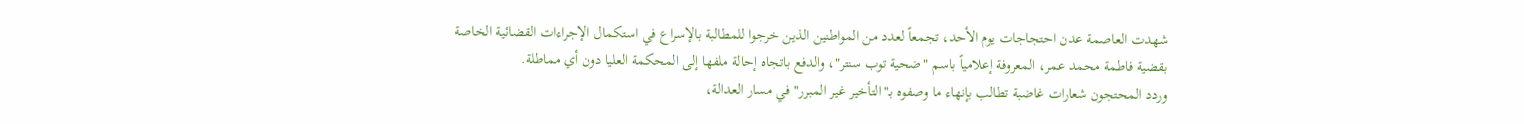شهدت العاصمة عدن احتجاجات يوم الأحد، تجمعاً لعدد من المواطنين الذين خرجوا للمطالبة بالإسراع في استكمال الإجراءات القضائية الخاصة بقضية فاطمة محمد عمر، المعروفة إعلامياً باسم "ضحية توب سنتر"، والدفع باتجاه إحالة ملفها إلى المحكمة العليا دون أي مماطلة.
وردد المحتجون شعارات غاضبة تطالب بإنهاء ما وصفوه بـ"التأخير غير المبرر" في مسار العدالة،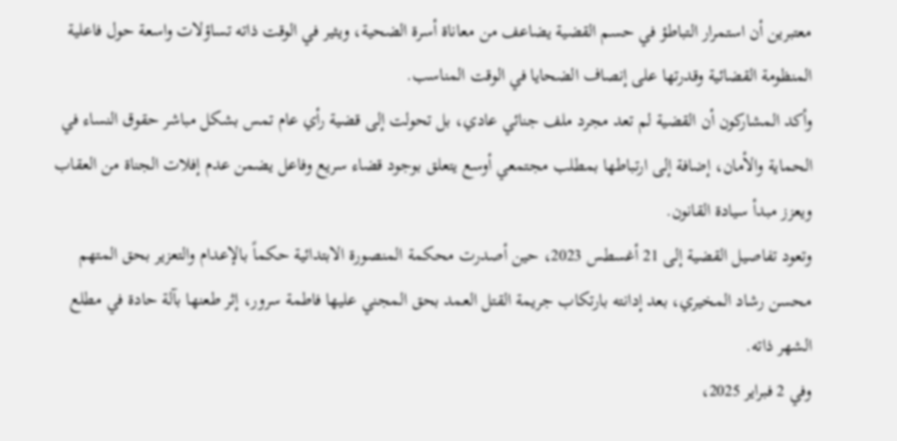معتبرين أن استمرار التباطؤ في حسم القضية يضاعف من معاناة أسرة الضحية، ويثير في الوقت ذاته تساؤلات واسعة حول فاعلية المنظومة القضائية وقدرتها على إنصاف الضحايا في الوقت المناسب.
وأكد المشاركون أن القضية لم تعد مجرد ملف جنائي عادي، بل تحولت إلى قضية رأي عام تمس بشكل مباشر حقوق النساء في الحماية والأمان، إضافة إلى ارتباطها بمطلب مجتمعي أوسع يتعلق بوجود قضاء سريع وفاعل يضمن عدم إفلات الجناة من العقاب ويعزز مبدأ سيادة القانون.
وتعود تفاصيل القضية إلى 21 أغسطس 2023، حين أصدرت محكمة المنصورة الابتدائية حكماً بالإعدام والتعزير بحق المتهم محسن رشاد المخيري، بعد إدانته بارتكاب جريمة القتل العمد بحق المجني عليها فاطمة سرور، إثر طعنها بآلة حادة في مطلع الشهر ذاته.
وفي 2 فبراير 2025،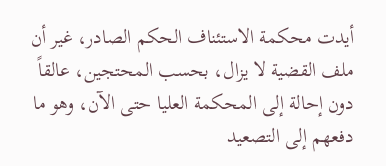أيدت محكمة الاستئناف الحكم الصادر، غير أن ملف القضية لا يزال، بحسب المحتجين، عالقاً دون إحالة إلى المحكمة العليا حتى الآن، وهو ما دفعهم إلى التصعيد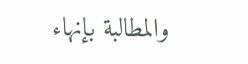والمطالبة بإنهاء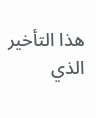هذا التأخير الذي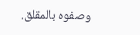وصفوه بالمقلق.